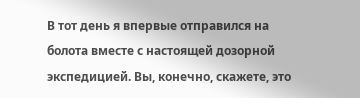В тот день я впервые отправился на болота вместе с настоящей дозорной экспедицией. Вы, конечно, скажете, это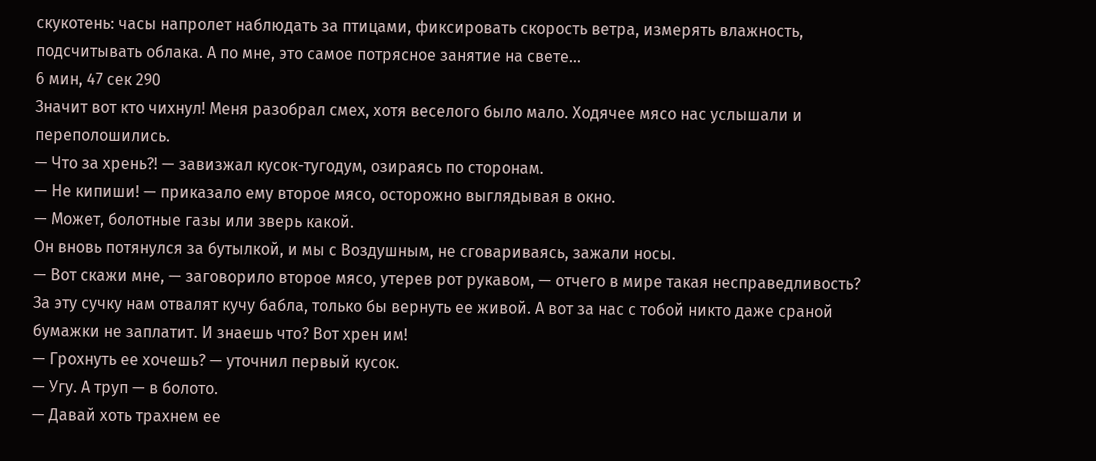скукотень: часы напролет наблюдать за птицами, фиксировать скорость ветра, измерять влажность, подсчитывать облака. А по мне, это самое потрясное занятие на свете…
6 мин, 47 сек 290
Значит вот кто чихнул! Меня разобрал смех, хотя веселого было мало. Ходячее мясо нас услышали и переполошились.
— Что за хрень?! — завизжал кусок-тугодум, озираясь по сторонам.
— Не кипиши! — приказало ему второе мясо, осторожно выглядывая в окно.
— Может, болотные газы или зверь какой.
Он вновь потянулся за бутылкой, и мы с Воздушным, не сговариваясь, зажали носы.
— Вот скажи мне, — заговорило второе мясо, утерев рот рукавом, — отчего в мире такая несправедливость? За эту сучку нам отвалят кучу бабла, только бы вернуть ее живой. А вот за нас с тобой никто даже сраной бумажки не заплатит. И знаешь что? Вот хрен им!
— Грохнуть ее хочешь? — уточнил первый кусок.
— Угу. А труп — в болото.
— Давай хоть трахнем ее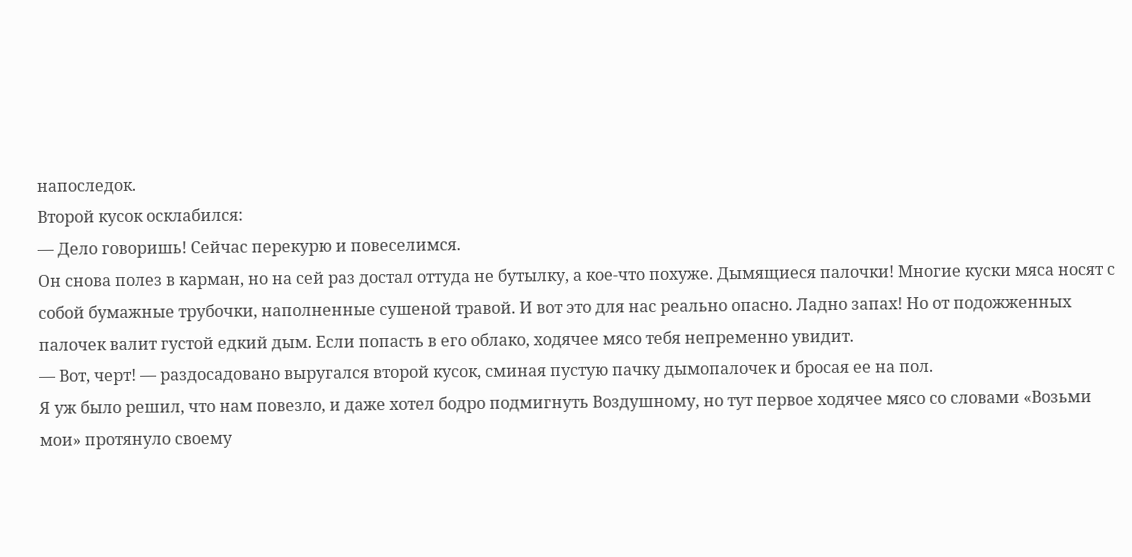напоследок.
Второй кусок осклабился:
— Дело говоришь! Сейчас перекурю и повеселимся.
Он снова полез в карман, но на сей раз достал оттуда не бутылку, а кое-что похуже. Дымящиеся палочки! Многие куски мяса носят с собой бумажные трубочки, наполненные сушеной травой. И вот это для нас реально опасно. Ладно запах! Но от подожженных палочек валит густой едкий дым. Если попасть в его облако, ходячее мясо тебя непременно увидит.
— Вот, черт! — раздосадовано выругался второй кусок, сминая пустую пачку дымопалочек и бросая ее на пол.
Я уж было решил, что нам повезло, и даже хотел бодро подмигнуть Воздушному, но тут первое ходячее мясо со словами «Возьми мои» протянуло своему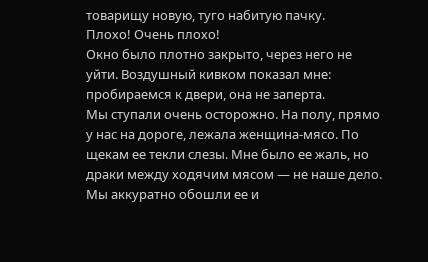товарищу новую, туго набитую пачку.
Плохо! Очень плохо!
Окно было плотно закрыто, через него не уйти. Воздушный кивком показал мне: пробираемся к двери, она не заперта.
Мы ступали очень осторожно. На полу, прямо у нас на дороге, лежала женщина-мясо. По щекам ее текли слезы. Мне было ее жаль, но драки между ходячим мясом — не наше дело. Мы аккуратно обошли ее и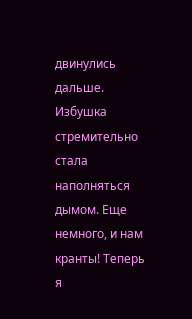двинулись дальше.
Избушка стремительно стала наполняться дымом. Еще немного, и нам кранты! Теперь я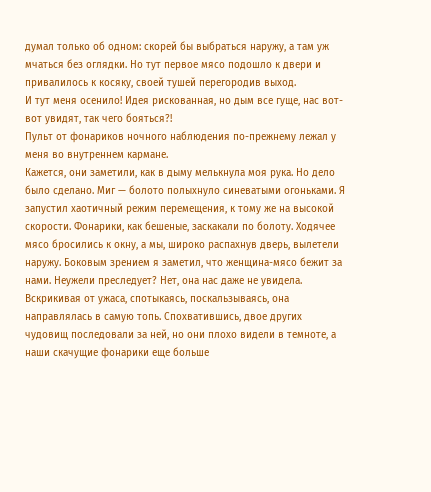думал только об одном: скорей бы выбраться наружу, а там уж мчаться без оглядки. Но тут первое мясо подошло к двери и привалилось к косяку, своей тушей перегородив выход.
И тут меня осенило! Идея рискованная, но дым все гуще, нас вот-вот увидят, так чего бояться?!
Пульт от фонариков ночного наблюдения по-прежнему лежал у меня во внутреннем кармане.
Кажется, они заметили, как в дыму мелькнула моя рука. Но дело было сделано. Миг — болото полыхнуло синеватыми огоньками. Я запустил хаотичный режим перемещения, к тому же на высокой скорости. Фонарики, как бешеные, заскакали по болоту. Ходячее мясо бросились к окну, а мы, широко распахнув дверь, вылетели наружу. Боковым зрением я заметил, что женщина-мясо бежит за нами. Неужели преследует? Нет, она нас даже не увидела. Вскрикивая от ужаса, спотыкаясь, поскальзываясь, она направлялась в самую топь. Спохватившись, двое других чудовищ последовали за ней, но они плохо видели в темноте, а наши скачущие фонарики еще больше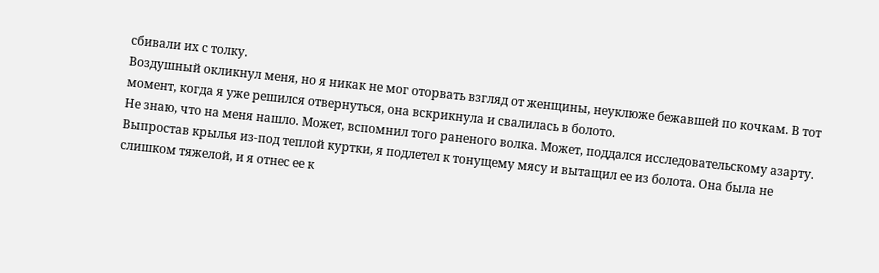сбивали их с толку.
Воздушный окликнул меня, но я никак не мог оторвать взгляд от женщины, неуклюже бежавшей по кочкам. В тот момент, когда я уже решился отвернуться, она вскрикнула и свалилась в болото.
Не знаю, что на меня нашло. Может, вспомнил того раненого волка. Может, поддался исследовательскому азарту.
Выпростав крылья из-под теплой куртки, я подлетел к тонущему мясу и вытащил ее из болота. Она была не слишком тяжелой, и я отнес ее к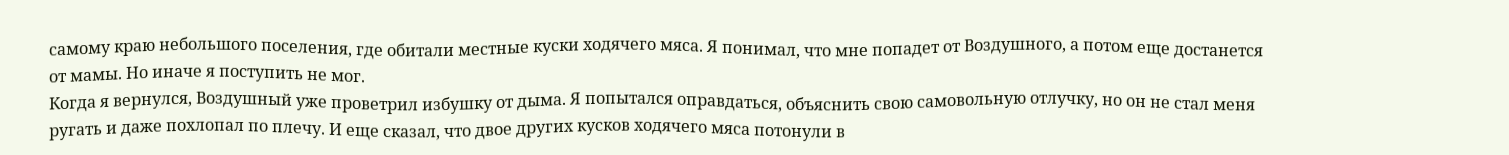самому краю небольшого поселения, где обитали местные куски ходячего мяса. Я понимал, что мне попадет от Воздушного, а потом еще достанется от мамы. Но иначе я поступить не мог.
Когда я вернулся, Воздушный уже проветрил избушку от дыма. Я попытался оправдаться, объяснить свою самовольную отлучку, но он не стал меня ругать и даже похлопал по плечу. И еще сказал, что двое других кусков ходячего мяса потонули в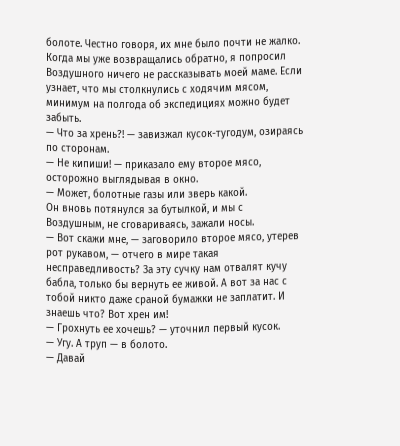болоте. Честно говоря, их мне было почти не жалко.
Когда мы уже возвращались обратно, я попросил Воздушного ничего не рассказывать моей маме. Если узнает, что мы столкнулись с ходячим мясом, минимум на полгода об экспедициях можно будет забыть.
— Что за хрень?! — завизжал кусок-тугодум, озираясь по сторонам.
— Не кипиши! — приказало ему второе мясо, осторожно выглядывая в окно.
— Может, болотные газы или зверь какой.
Он вновь потянулся за бутылкой, и мы с Воздушным, не сговариваясь, зажали носы.
— Вот скажи мне, — заговорило второе мясо, утерев рот рукавом, — отчего в мире такая несправедливость? За эту сучку нам отвалят кучу бабла, только бы вернуть ее живой. А вот за нас с тобой никто даже сраной бумажки не заплатит. И знаешь что? Вот хрен им!
— Грохнуть ее хочешь? — уточнил первый кусок.
— Угу. А труп — в болото.
— Давай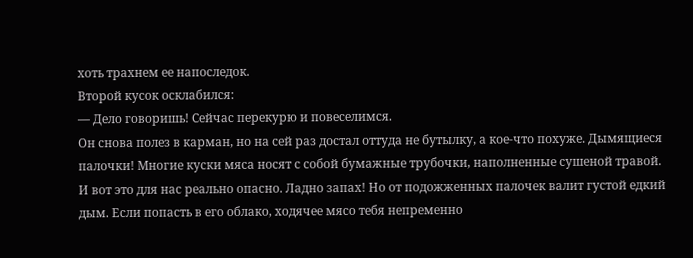хоть трахнем ее напоследок.
Второй кусок осклабился:
— Дело говоришь! Сейчас перекурю и повеселимся.
Он снова полез в карман, но на сей раз достал оттуда не бутылку, а кое-что похуже. Дымящиеся палочки! Многие куски мяса носят с собой бумажные трубочки, наполненные сушеной травой. И вот это для нас реально опасно. Ладно запах! Но от подожженных палочек валит густой едкий дым. Если попасть в его облако, ходячее мясо тебя непременно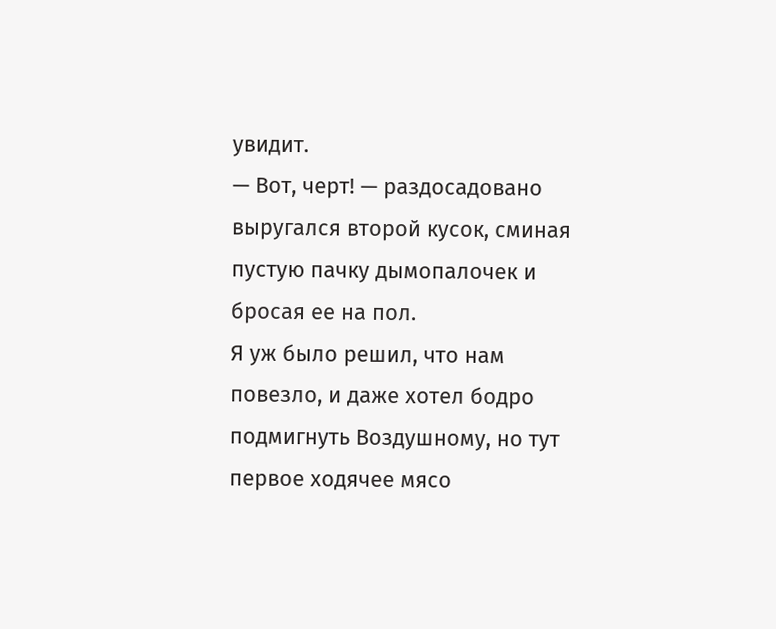увидит.
— Вот, черт! — раздосадовано выругался второй кусок, сминая пустую пачку дымопалочек и бросая ее на пол.
Я уж было решил, что нам повезло, и даже хотел бодро подмигнуть Воздушному, но тут первое ходячее мясо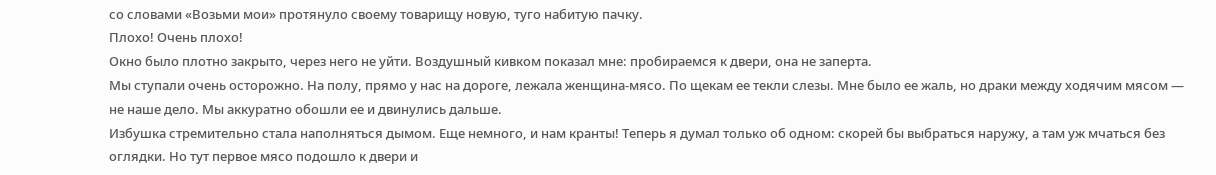со словами «Возьми мои» протянуло своему товарищу новую, туго набитую пачку.
Плохо! Очень плохо!
Окно было плотно закрыто, через него не уйти. Воздушный кивком показал мне: пробираемся к двери, она не заперта.
Мы ступали очень осторожно. На полу, прямо у нас на дороге, лежала женщина-мясо. По щекам ее текли слезы. Мне было ее жаль, но драки между ходячим мясом — не наше дело. Мы аккуратно обошли ее и двинулись дальше.
Избушка стремительно стала наполняться дымом. Еще немного, и нам кранты! Теперь я думал только об одном: скорей бы выбраться наружу, а там уж мчаться без оглядки. Но тут первое мясо подошло к двери и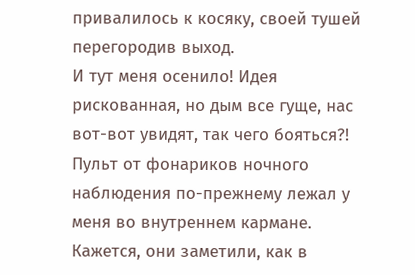привалилось к косяку, своей тушей перегородив выход.
И тут меня осенило! Идея рискованная, но дым все гуще, нас вот-вот увидят, так чего бояться?!
Пульт от фонариков ночного наблюдения по-прежнему лежал у меня во внутреннем кармане.
Кажется, они заметили, как в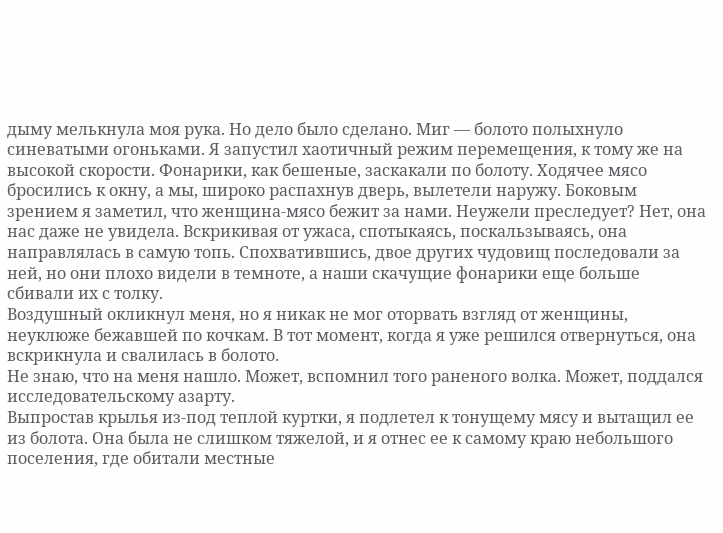дыму мелькнула моя рука. Но дело было сделано. Миг — болото полыхнуло синеватыми огоньками. Я запустил хаотичный режим перемещения, к тому же на высокой скорости. Фонарики, как бешеные, заскакали по болоту. Ходячее мясо бросились к окну, а мы, широко распахнув дверь, вылетели наружу. Боковым зрением я заметил, что женщина-мясо бежит за нами. Неужели преследует? Нет, она нас даже не увидела. Вскрикивая от ужаса, спотыкаясь, поскальзываясь, она направлялась в самую топь. Спохватившись, двое других чудовищ последовали за ней, но они плохо видели в темноте, а наши скачущие фонарики еще больше сбивали их с толку.
Воздушный окликнул меня, но я никак не мог оторвать взгляд от женщины, неуклюже бежавшей по кочкам. В тот момент, когда я уже решился отвернуться, она вскрикнула и свалилась в болото.
Не знаю, что на меня нашло. Может, вспомнил того раненого волка. Может, поддался исследовательскому азарту.
Выпростав крылья из-под теплой куртки, я подлетел к тонущему мясу и вытащил ее из болота. Она была не слишком тяжелой, и я отнес ее к самому краю небольшого поселения, где обитали местные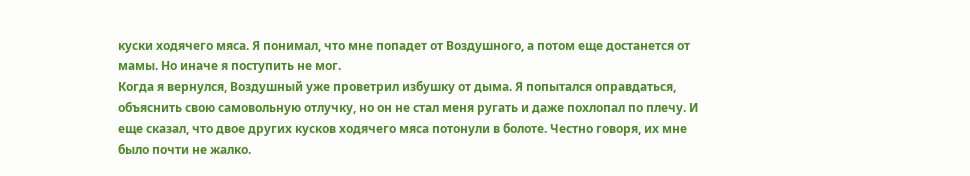куски ходячего мяса. Я понимал, что мне попадет от Воздушного, а потом еще достанется от мамы. Но иначе я поступить не мог.
Когда я вернулся, Воздушный уже проветрил избушку от дыма. Я попытался оправдаться, объяснить свою самовольную отлучку, но он не стал меня ругать и даже похлопал по плечу. И еще сказал, что двое других кусков ходячего мяса потонули в болоте. Честно говоря, их мне было почти не жалко.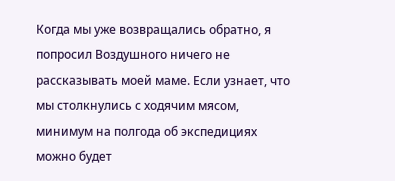Когда мы уже возвращались обратно, я попросил Воздушного ничего не рассказывать моей маме. Если узнает, что мы столкнулись с ходячим мясом, минимум на полгода об экспедициях можно будет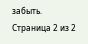забыть.
Страница 2 из 2